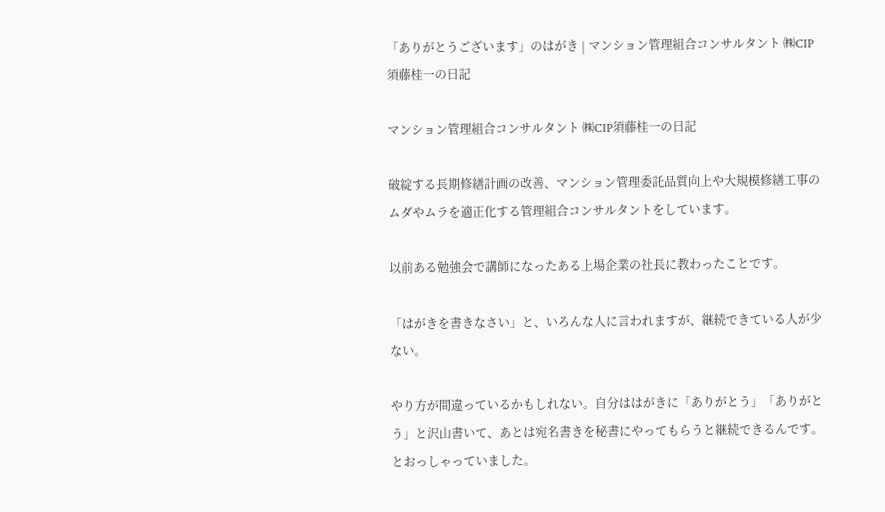「ありがとうございます」のはがき | マンション管理組合コンサルタント ㈱CIP須藤桂一の日記

マンション管理組合コンサルタント ㈱CIP須藤桂一の日記

破綻する長期修繕計画の改善、マンション管理委託品質向上や大規模修繕工事のムダやムラを適正化する管理組合コンサルタントをしています。

以前ある勉強会で講師になったある上場企業の社長に教わったことです。

「はがきを書きなさい」と、いろんな人に言われますが、継続できている人が少ない。

やり方が間違っているかもしれない。自分ははがきに「ありがとう」「ありがとう」と沢山書いて、あとは宛名書きを秘書にやってもらうと継続できるんです。とおっしゃっていました。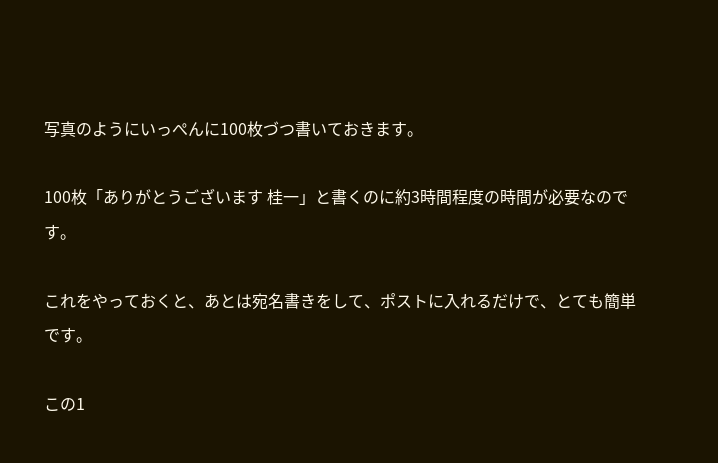写真のようにいっぺんに100枚づつ書いておきます。

100枚「ありがとうございます 桂一」と書くのに約3時間程度の時間が必要なのです。

これをやっておくと、あとは宛名書きをして、ポストに入れるだけで、とても簡単です。

この1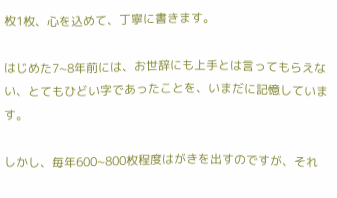枚1枚、心を込めて、丁寧に書きます。

はじめた7~8年前には、お世辞にも上手とは言ってもらえない、とてもひどい字であったことを、いまだに記憶しています。

しかし、毎年600~800枚程度はがきを出すのですが、それ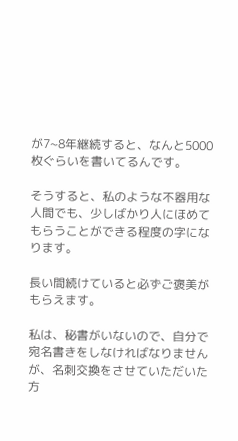が7~8年継続すると、なんと5000枚ぐらいを書いてるんです。

そうすると、私のような不器用な人間でも、少しばかり人にほめてもらうことができる程度の字になります。

長い間続けていると必ずご褒美がもらえます。

私は、秘書がいないので、自分で宛名書きをしなければなりませんが、名刺交換をさせていただいた方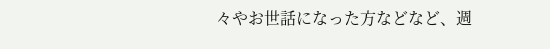々やお世話になった方などなど、週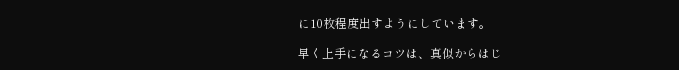に10枚程度出すようにしています。

早く上手になるコツは、真似からはじ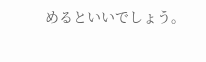めるといいでしょう。